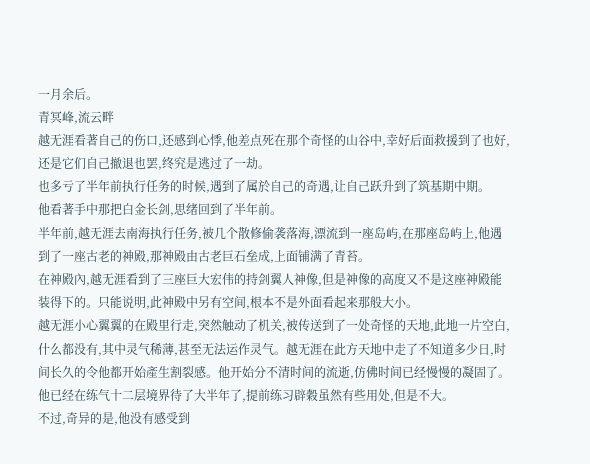一月余后。
青冥峰,流云畔
越无涯看著自己的伤口,还感到心悸,他差点死在那个奇怪的山谷中,幸好后面救援到了也好,还是它们自己撤退也罢,终究是逃过了一劫。
也多亏了半年前执行任务的时候,遇到了属於自己的奇遇,让自己跃升到了筑基期中期。
他看著手中那把白金长剑,思绪回到了半年前。
半年前,越无涯去南海执行任务,被几个散修偷袭落海,漂流到一座岛屿,在那座岛屿上,他遇到了一座古老的神殿,那神殿由古老巨石垒成,上面铺满了青苔。
在神殿內,越无涯看到了三座巨大宏伟的持剑翼人神像,但是神像的高度又不是这座神殿能装得下的。只能说明,此神殿中另有空间,根本不是外面看起来那般大小。
越无涯小心翼翼的在殿里行走,突然触动了机关,被传送到了一处奇怪的天地,此地一片空白,什么都没有,其中灵气稀薄,甚至无法运作灵气。越无涯在此方天地中走了不知道多少日,时间长久的令他都开始產生割裂感。他开始分不清时间的流逝,仿佛时间已经慢慢的凝固了。
他已经在练气十二层境界待了大半年了,提前练习辟穀虽然有些用处,但是不大。
不过,奇异的是,他没有感受到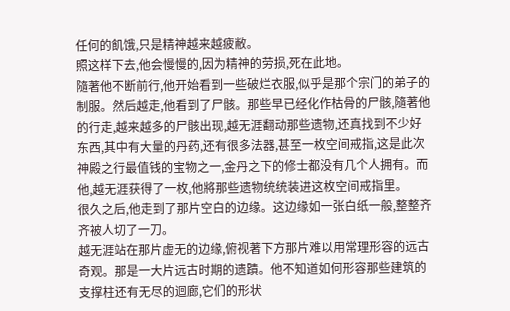任何的飢饿,只是精神越来越疲敝。
照这样下去,他会慢慢的,因为精神的劳损,死在此地。
隨著他不断前行,他开始看到一些破烂衣服,似乎是那个宗门的弟子的制服。然后越走,他看到了尸骸。那些早已经化作枯骨的尸骸,隨著他的行走,越来越多的尸骸出现,越无涯翻动那些遗物,还真找到不少好东西,其中有大量的丹药,还有很多法器,甚至一枚空间戒指,这是此次神殿之行最值钱的宝物之一,金丹之下的修士都没有几个人拥有。而他,越无涯获得了一枚,他將那些遗物统统装进这枚空间戒指里。
很久之后,他走到了那片空白的边缘。这边缘如一张白纸一般,整整齐齐被人切了一刀。
越无涯站在那片虚无的边缘,俯视著下方那片难以用常理形容的远古奇观。那是一大片远古时期的遗蹟。他不知道如何形容那些建筑的支撑柱还有无尽的迴廊,它们的形状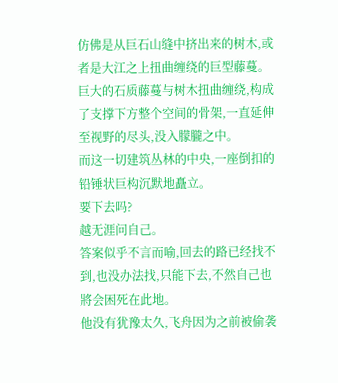仿佛是从巨石山缝中挤出来的树木,或者是大江之上扭曲缠绕的巨型藤蔓。
巨大的石质藤蔓与树木扭曲缠绕,构成了支撑下方整个空间的骨架,一直延伸至视野的尽头,没入朦朧之中。
而这一切建筑丛林的中央,一座倒扣的铅锤状巨构沉默地矗立。
要下去吗?
越无涯问自己。
答案似乎不言而喻,回去的路已经找不到,也没办法找,只能下去,不然自己也將会困死在此地。
他没有犹豫太久,飞舟因为之前被偷袭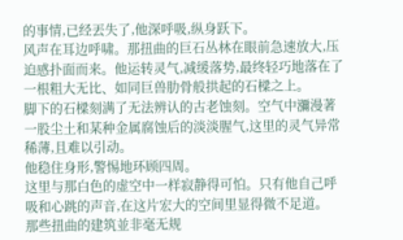的事情,已经丟失了,他深呼吸,纵身跃下。
风声在耳边呼啸。那扭曲的巨石丛林在眼前急速放大,压迫感扑面而来。他运转灵气,减缓落势,最终轻巧地落在了一根粗大无比、如同巨兽肋骨般拱起的石樑之上。
脚下的石樑刻满了无法辨认的古老蚀刻。空气中瀰漫著一股尘土和某种金属腐蚀后的淡淡腥气,这里的灵气异常稀薄,且难以引动。
他稳住身形,警惕地环顾四周。
这里与那白色的虚空中一样寂静得可怕。只有他自己呼吸和心跳的声音,在这片宏大的空间里显得微不足道。
那些扭曲的建筑並非毫无规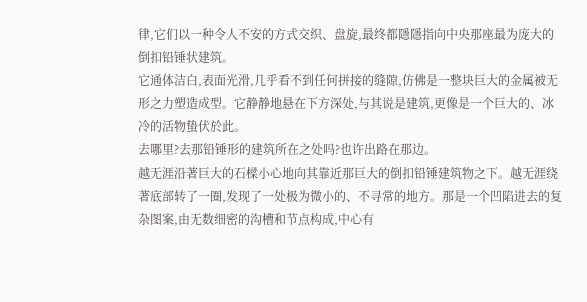律,它们以一种令人不安的方式交织、盘旋,最终都隱隱指向中央那座最为庞大的倒扣铅锤状建筑。
它通体洁白,表面光滑,几乎看不到任何拼接的缝隙,仿佛是一整块巨大的金属被无形之力塑造成型。它静静地悬在下方深处,与其说是建筑,更像是一个巨大的、冰冷的活物蛰伏於此。
去哪里?去那铅锤形的建筑所在之处吗?也许出路在那边。
越无涯沿著巨大的石樑小心地向其靠近那巨大的倒扣铅锤建筑物之下。越无涯绕著底部转了一圈,发现了一处极为微小的、不寻常的地方。那是一个凹陷进去的复杂图案,由无数细密的沟槽和节点构成,中心有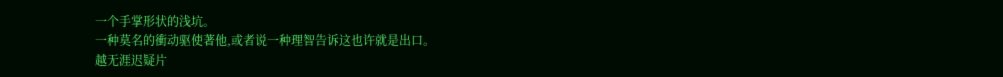一个手掌形状的浅坑。
一种莫名的衝动驱使著他,或者说一种理智告诉这也许就是出口。
越无涯迟疑片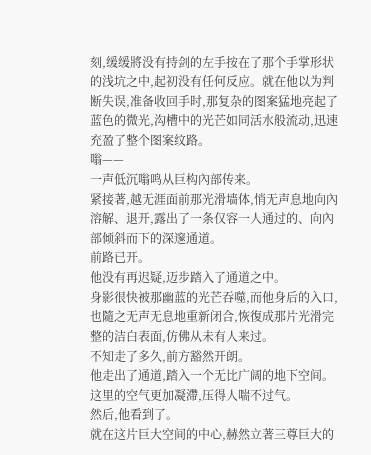刻,缓缓將没有持剑的左手按在了那个手掌形状的浅坑之中,起初没有任何反应。就在他以为判断失误,准备收回手时,那复杂的图案猛地亮起了蓝色的微光,沟槽中的光芒如同活水般流动,迅速充盈了整个图案纹路。
嗡——
一声低沉嗡鸣从巨构內部传来。
紧接著,越无涯面前那光滑墙体,悄无声息地向內溶解、退开,露出了一条仅容一人通过的、向內部倾斜而下的深邃通道。
前路已开。
他没有再迟疑,迈步踏入了通道之中。
身影很快被那幽蓝的光芒吞噬,而他身后的入口,也隨之无声无息地重新闭合,恢復成那片光滑完整的洁白表面,仿佛从未有人来过。
不知走了多久,前方豁然开朗。
他走出了通道,踏入一个无比广阔的地下空间。这里的空气更加凝滯,压得人喘不过气。
然后,他看到了。
就在这片巨大空间的中心,赫然立著三尊巨大的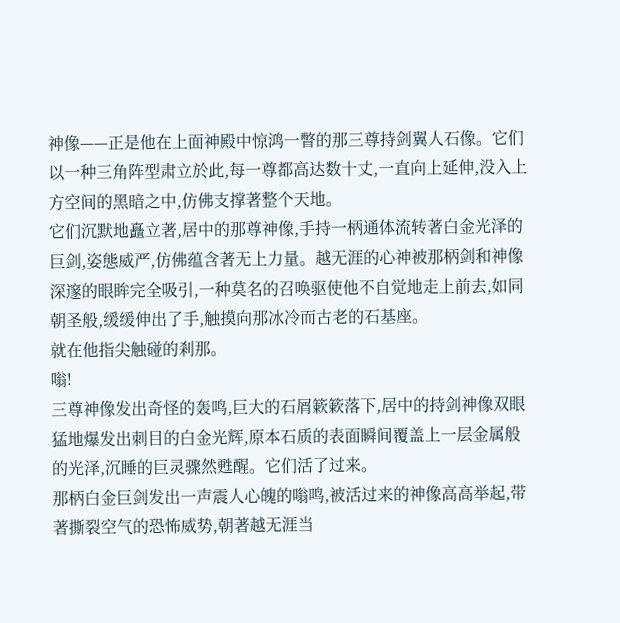神像——正是他在上面神殿中惊鸿一瞥的那三尊持剑翼人石像。它们以一种三角阵型肃立於此,每一尊都高达数十丈,一直向上延伸,没入上方空间的黑暗之中,仿佛支撑著整个天地。
它们沉默地矗立著,居中的那尊神像,手持一柄通体流转著白金光泽的巨剑,姿態威严,仿佛蕴含著无上力量。越无涯的心神被那柄剑和神像深邃的眼眸完全吸引,一种莫名的召唤驱使他不自觉地走上前去,如同朝圣般,缓缓伸出了手,触摸向那冰冷而古老的石基座。
就在他指尖触碰的剎那。
嗡!
三尊神像发出奇怪的轰鸣,巨大的石屑簌簌落下,居中的持剑神像双眼猛地爆发出刺目的白金光辉,原本石质的表面瞬间覆盖上一层金属般的光泽,沉睡的巨灵骤然甦醒。它们活了过来。
那柄白金巨剑发出一声震人心魄的嗡鸣,被活过来的神像高高举起,带著撕裂空气的恐怖威势,朝著越无涯当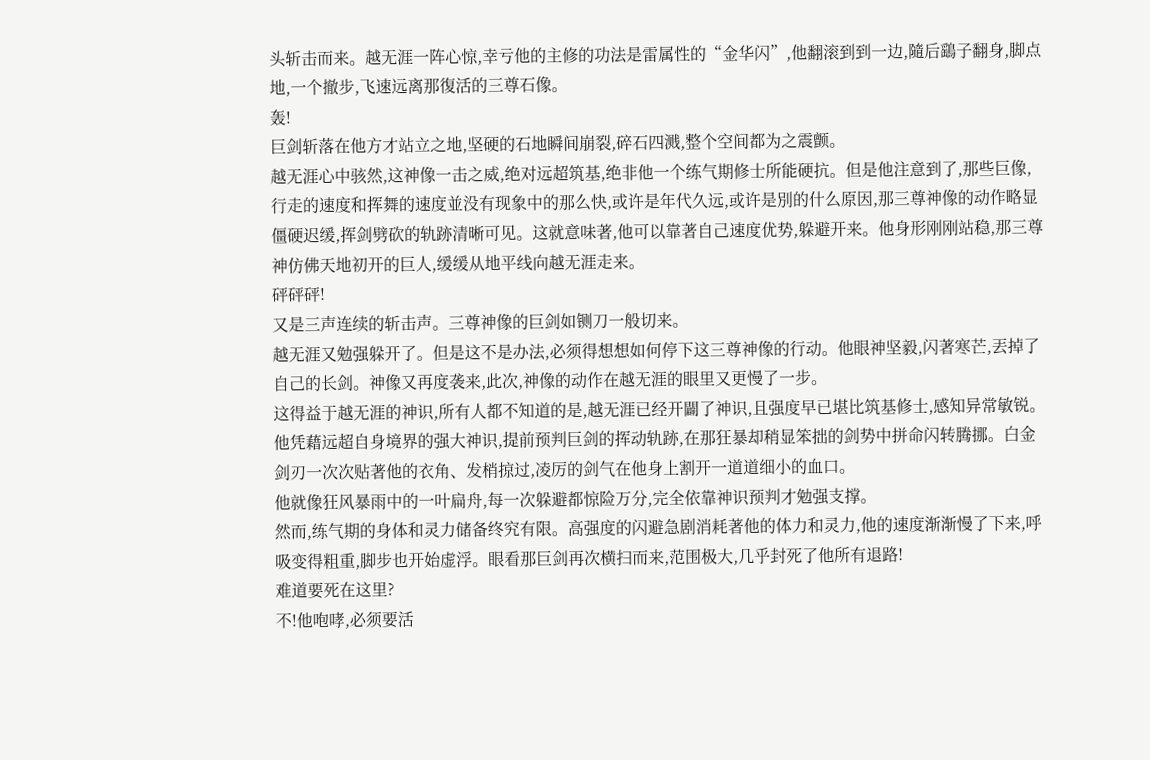头斩击而来。越无涯一阵心惊,幸亏他的主修的功法是雷属性的“金华闪”,他翻滚到到一边,隨后鷂子翻身,脚点地,一个撤步,飞速远离那復活的三尊石像。
轰!
巨剑斩落在他方才站立之地,坚硬的石地瞬间崩裂,碎石四溅,整个空间都为之震颤。
越无涯心中骇然,这神像一击之威,绝对远超筑基,绝非他一个练气期修士所能硬抗。但是他注意到了,那些巨像,行走的速度和挥舞的速度並没有现象中的那么快,或许是年代久远,或许是別的什么原因,那三尊神像的动作略显僵硬迟缓,挥剑劈砍的轨跡清晰可见。这就意味著,他可以靠著自己速度优势,躲避开来。他身形刚刚站稳,那三尊神仿佛天地初开的巨人,缓缓从地平线向越无涯走来。
砰砰砰!
又是三声连续的斩击声。三尊神像的巨剑如铡刀一般切来。
越无涯又勉强躲开了。但是这不是办法,必须得想想如何停下这三尊神像的行动。他眼神坚毅,闪著寒芒,丟掉了自己的长剑。神像又再度袭来,此次,神像的动作在越无涯的眼里又更慢了一步。
这得益于越无涯的神识,所有人都不知道的是,越无涯已经开闢了神识,且强度早已堪比筑基修士,感知异常敏锐。他凭藉远超自身境界的强大神识,提前预判巨剑的挥动轨跡,在那狂暴却稍显笨拙的剑势中拼命闪转腾挪。白金剑刃一次次贴著他的衣角、发梢掠过,凌厉的剑气在他身上割开一道道细小的血口。
他就像狂风暴雨中的一叶扁舟,每一次躲避都惊险万分,完全依靠神识预判才勉强支撑。
然而,练气期的身体和灵力储备终究有限。高强度的闪避急剧消耗著他的体力和灵力,他的速度渐渐慢了下来,呼吸变得粗重,脚步也开始虚浮。眼看那巨剑再次横扫而来,范围极大,几乎封死了他所有退路!
难道要死在这里?
不!他咆哮,必须要活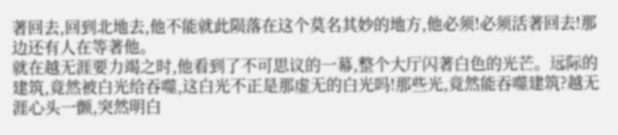著回去,回到北地去,他不能就此陨落在这个莫名其妙的地方,他必须!必须活著回去!那边还有人在等著他。
就在越无涯要力竭之时,他看到了不可思议的一幕,整个大厅闪著白色的光芒。远际的建筑,竟然被白光给吞噬,这白光不正是那虚无的白光吗!那些光,竟然能吞噬建筑?越无涯心头一颤,突然明白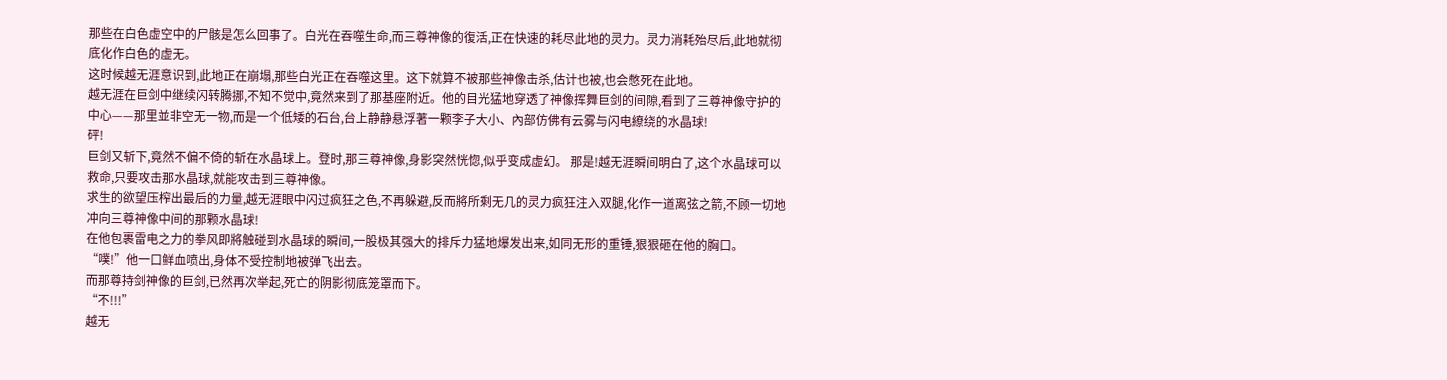那些在白色虚空中的尸骸是怎么回事了。白光在吞噬生命,而三尊神像的復活,正在快速的耗尽此地的灵力。灵力消耗殆尽后,此地就彻底化作白色的虚无。
这时候越无涯意识到,此地正在崩塌,那些白光正在吞噬这里。这下就算不被那些神像击杀,估计也被,也会憋死在此地。
越无涯在巨剑中继续闪转腾挪,不知不觉中,竟然来到了那基座附近。他的目光猛地穿透了神像挥舞巨剑的间隙,看到了三尊神像守护的中心——那里並非空无一物,而是一个低矮的石台,台上静静悬浮著一颗李子大小、內部仿佛有云雾与闪电繚绕的水晶球!
砰!
巨剑又斩下,竟然不偏不倚的斩在水晶球上。登时,那三尊神像,身影突然恍惚,似乎变成虚幻。 那是!越无涯瞬间明白了,这个水晶球可以救命,只要攻击那水晶球,就能攻击到三尊神像。
求生的欲望压榨出最后的力量,越无涯眼中闪过疯狂之色,不再躲避,反而將所剩无几的灵力疯狂注入双腿,化作一道离弦之箭,不顾一切地冲向三尊神像中间的那颗水晶球!
在他包裹雷电之力的拳风即將触碰到水晶球的瞬间,一股极其强大的排斥力猛地爆发出来,如同无形的重锤,狠狠砸在他的胸口。
“噗!”他一口鲜血喷出,身体不受控制地被弹飞出去。
而那尊持剑神像的巨剑,已然再次举起,死亡的阴影彻底笼罩而下。
“不!!!”
越无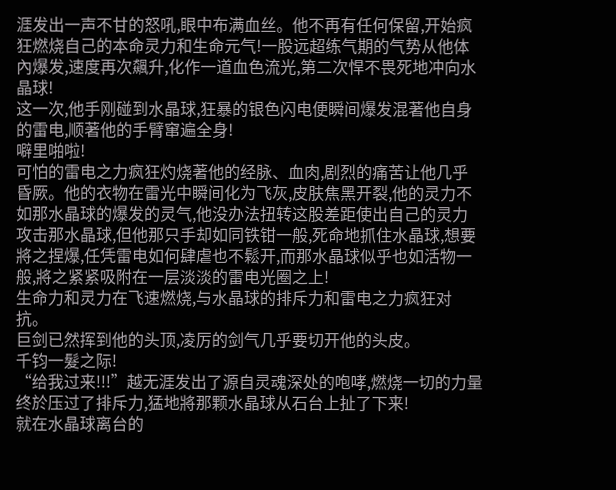涯发出一声不甘的怒吼,眼中布满血丝。他不再有任何保留,开始疯狂燃烧自己的本命灵力和生命元气!一股远超练气期的气势从他体內爆发,速度再次飆升,化作一道血色流光,第二次悍不畏死地冲向水晶球!
这一次,他手刚碰到水晶球,狂暴的银色闪电便瞬间爆发混著他自身的雷电,顺著他的手臂窜遍全身!
噼里啪啦!
可怕的雷电之力疯狂灼烧著他的经脉、血肉,剧烈的痛苦让他几乎昏厥。他的衣物在雷光中瞬间化为飞灰,皮肤焦黑开裂,他的灵力不如那水晶球的爆发的灵气,他没办法扭转这股差距使出自己的灵力攻击那水晶球,但他那只手却如同铁钳一般,死命地抓住水晶球,想要將之捏爆,任凭雷电如何肆虐也不鬆开,而那水晶球似乎也如活物一般,將之紧紧吸附在一层淡淡的雷电光圈之上!
生命力和灵力在飞速燃烧,与水晶球的排斥力和雷电之力疯狂对抗。
巨剑已然挥到他的头顶,凌厉的剑气几乎要切开他的头皮。
千钧一髮之际!
“给我过来!!!”越无涯发出了源自灵魂深处的咆哮,燃烧一切的力量终於压过了排斥力,猛地將那颗水晶球从石台上扯了下来!
就在水晶球离台的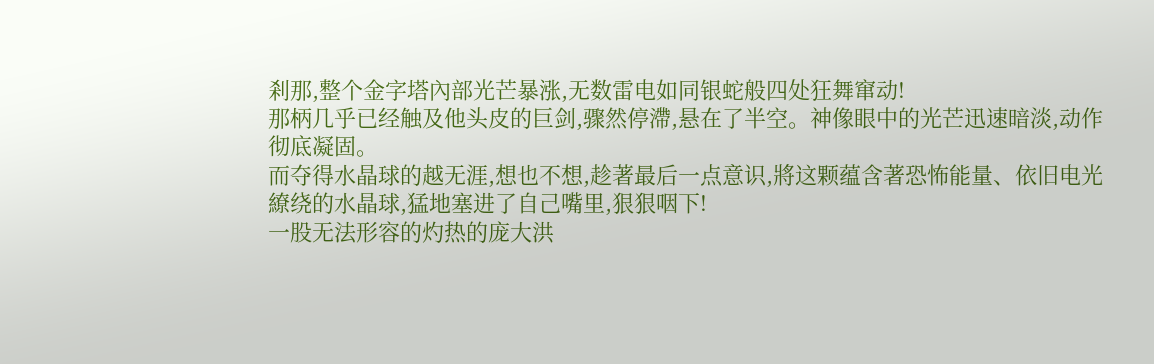剎那,整个金字塔內部光芒暴涨,无数雷电如同银蛇般四处狂舞窜动!
那柄几乎已经触及他头皮的巨剑,骤然停滯,悬在了半空。神像眼中的光芒迅速暗淡,动作彻底凝固。
而夺得水晶球的越无涯,想也不想,趁著最后一点意识,將这颗蕴含著恐怖能量、依旧电光繚绕的水晶球,猛地塞进了自己嘴里,狠狠咽下!
一股无法形容的灼热的庞大洪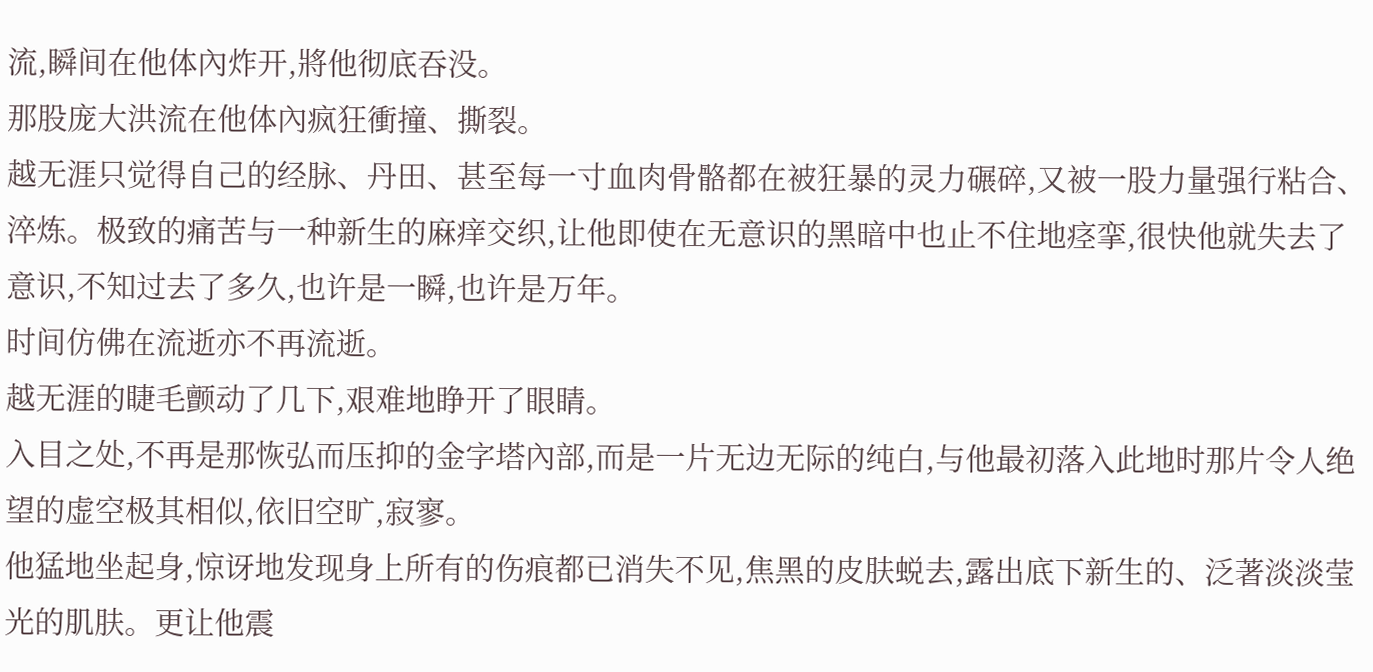流,瞬间在他体內炸开,將他彻底吞没。
那股庞大洪流在他体內疯狂衝撞、撕裂。
越无涯只觉得自己的经脉、丹田、甚至每一寸血肉骨骼都在被狂暴的灵力碾碎,又被一股力量强行粘合、淬炼。极致的痛苦与一种新生的麻痒交织,让他即使在无意识的黑暗中也止不住地痉挛,很快他就失去了意识,不知过去了多久,也许是一瞬,也许是万年。
时间仿佛在流逝亦不再流逝。
越无涯的睫毛颤动了几下,艰难地睁开了眼睛。
入目之处,不再是那恢弘而压抑的金字塔內部,而是一片无边无际的纯白,与他最初落入此地时那片令人绝望的虚空极其相似,依旧空旷,寂寥。
他猛地坐起身,惊讶地发现身上所有的伤痕都已消失不见,焦黑的皮肤蜕去,露出底下新生的、泛著淡淡莹光的肌肤。更让他震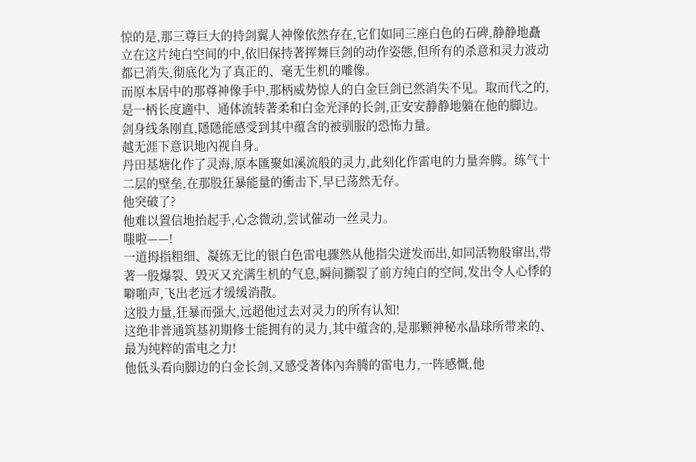惊的是,那三尊巨大的持剑翼人神像依然存在,它们如同三座白色的石碑,静静地矗立在这片纯白空间的中,依旧保持著挥舞巨剑的动作姿態,但所有的杀意和灵力波动都已消失,彻底化为了真正的、毫无生机的雕像。
而原本居中的那尊神像手中,那柄威势惊人的白金巨剑已然消失不见。取而代之的,是一柄长度適中、通体流转著柔和白金光泽的长剑,正安安静静地躺在他的脚边。剑身线条刚直,隱隱能感受到其中蕴含的被驯服的恐怖力量。
越无涯下意识地內视自身。
丹田基塘化作了灵海,原本匯聚如溪流般的灵力,此刻化作雷电的力量奔腾。练气十二层的壁垒,在那股狂暴能量的衝击下,早已荡然无存。
他突破了?
他难以置信地抬起手,心念微动,尝试催动一丝灵力。
嗤啦——!
一道拇指粗细、凝练无比的银白色雷电骤然从他指尖迸发而出,如同活物般窜出,带著一股爆裂、毁灭又充满生机的气息,瞬间撕裂了前方纯白的空间,发出令人心悸的噼啪声,飞出老远才缓缓消散。
这股力量,狂暴而强大,远超他过去对灵力的所有认知!
这绝非普通筑基初期修士能拥有的灵力,其中蕴含的,是那颗神秘水晶球所带来的、最为纯粹的雷电之力!
他低头看向脚边的白金长剑,又感受著体內奔腾的雷电力,一阵感慨,他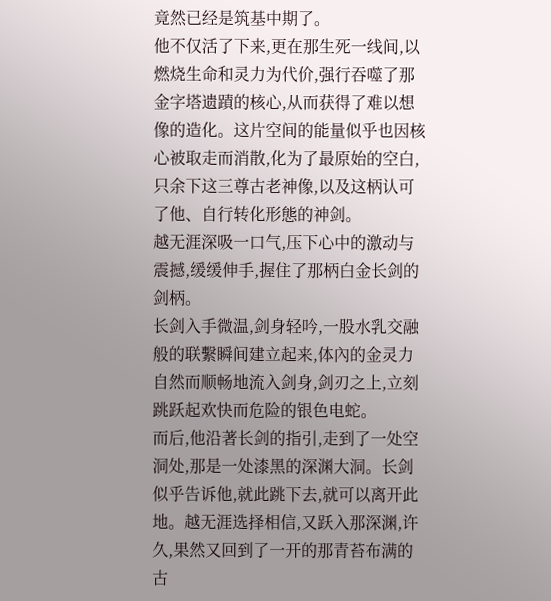竟然已经是筑基中期了。
他不仅活了下来,更在那生死一线间,以燃烧生命和灵力为代价,强行吞噬了那金字塔遗蹟的核心,从而获得了难以想像的造化。这片空间的能量似乎也因核心被取走而消散,化为了最原始的空白,只余下这三尊古老神像,以及这柄认可了他、自行转化形態的神剑。
越无涯深吸一口气,压下心中的激动与震撼,缓缓伸手,握住了那柄白金长剑的剑柄。
长剑入手微温,剑身轻吟,一股水乳交融般的联繫瞬间建立起来,体內的金灵力自然而顺畅地流入剑身,剑刃之上,立刻跳跃起欢快而危险的银色电蛇。
而后,他沿著长剑的指引,走到了一处空洞处,那是一处漆黑的深渊大洞。长剑似乎告诉他,就此跳下去,就可以离开此地。越无涯选择相信,又跃入那深渊,许久,果然又回到了一开的那青苔布满的古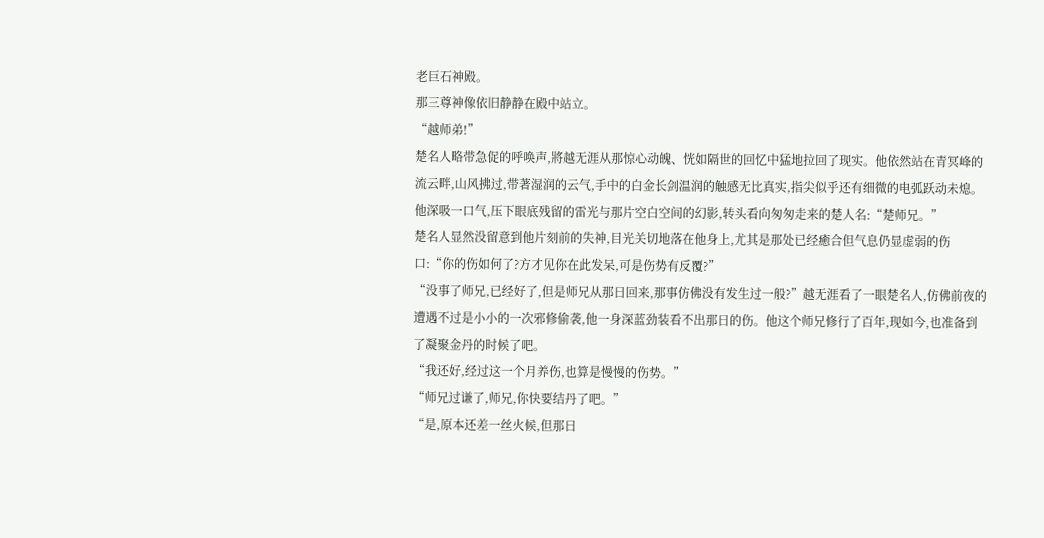老巨石神殿。
那三尊神像依旧静静在殿中站立。
“越师弟!”
楚名人略带急促的呼唤声,將越无涯从那惊心动魄、恍如隔世的回忆中猛地拉回了现实。他依然站在青冥峰的流云畔,山风拂过,带著湿润的云气,手中的白金长剑温润的触感无比真实,指尖似乎还有细微的电弧跃动未熄。
他深吸一口气,压下眼底残留的雷光与那片空白空间的幻影,转头看向匆匆走来的楚人名:“楚师兄。”
楚名人显然没留意到他片刻前的失神,目光关切地落在他身上,尤其是那处已经癒合但气息仍显虚弱的伤口:“你的伤如何了?方才见你在此发呆,可是伤势有反覆?”
“没事了师兄,已经好了,但是师兄从那日回来,那事仿佛没有发生过一般?”越无涯看了一眼楚名人,仿佛前夜的遭遇不过是小小的一次邪修偷袭,他一身深蓝劲装看不出那日的伤。他这个师兄修行了百年,现如今,也准备到了凝聚金丹的时候了吧。
“我还好,经过这一个月养伤,也算是慢慢的伤势。”
“师兄过谦了,师兄,你快要结丹了吧。”
“是,原本还差一丝火候,但那日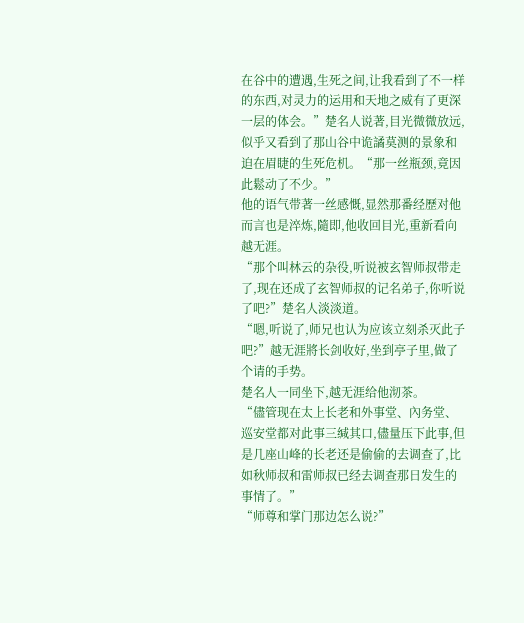在谷中的遭遇,生死之间,让我看到了不一样的东西,对灵力的运用和天地之威有了更深一层的体会。”楚名人说著,目光微微放远,似乎又看到了那山谷中诡譎莫测的景象和迫在眉睫的生死危机。“那一丝瓶颈,竟因此鬆动了不少。”
他的语气带著一丝感慨,显然那番经歷对他而言也是淬炼,隨即,他收回目光,重新看向越无涯。
“那个叫林云的杂役,听说被玄智师叔带走了,现在还成了玄智师叔的记名弟子,你听说了吧?”楚名人淡淡道。
“嗯,听说了,师兄也认为应该立刻杀灭此子吧?”越无涯將长剑收好,坐到亭子里,做了个请的手势。
楚名人一同坐下,越无涯给他沏茶。
“儘管现在太上长老和外事堂、內务堂、巡安堂都对此事三缄其口,儘量压下此事,但是几座山峰的长老还是偷偷的去调查了,比如秋师叔和雷师叔已经去调查那日发生的事情了。”
“师尊和掌门那边怎么说?”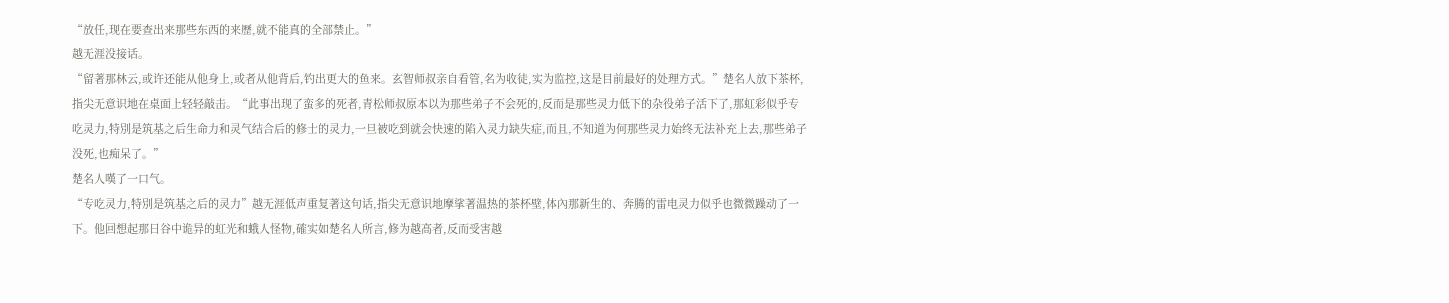“放任,现在要查出来那些东西的来歷,就不能真的全部禁止。”
越无涯没接话。
“留著那林云,或许还能从他身上,或者从他背后,钓出更大的鱼来。玄智师叔亲自看管,名为收徒,实为监控,这是目前最好的处理方式。”楚名人放下茶杯,指尖无意识地在桌面上轻轻敲击。“此事出现了蛮多的死者,青松师叔原本以为那些弟子不会死的,反而是那些灵力低下的杂役弟子活下了,那虹彩似乎专吃灵力,特別是筑基之后生命力和灵气结合后的修士的灵力,一旦被吃到就会快速的陷入灵力缺失症,而且,不知道为何那些灵力始终无法补充上去,那些弟子没死,也痴呆了。”
楚名人嘆了一口气。
“专吃灵力,特別是筑基之后的灵力”越无涯低声重复著这句话,指尖无意识地摩挲著温热的茶杯壁,体內那新生的、奔腾的雷电灵力似乎也微微躁动了一下。他回想起那日谷中诡异的虹光和蛾人怪物,確实如楚名人所言,修为越高者,反而受害越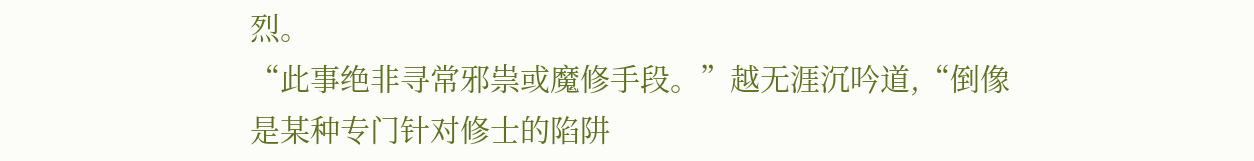烈。
“此事绝非寻常邪祟或魔修手段。”越无涯沉吟道,“倒像是某种专门针对修士的陷阱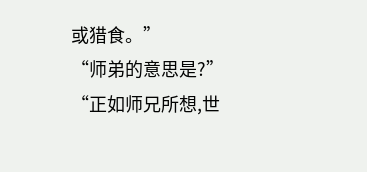或猎食。”
“师弟的意思是?”
“正如师兄所想,世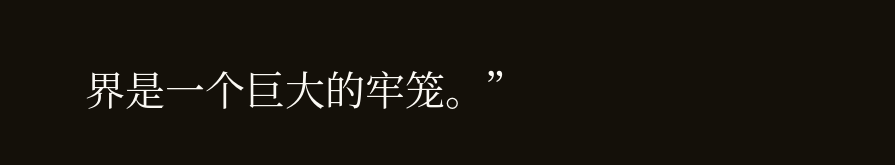界是一个巨大的牢笼。”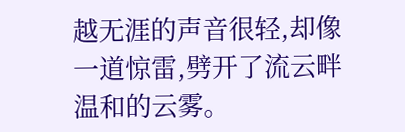越无涯的声音很轻,却像一道惊雷,劈开了流云畔温和的云雾。